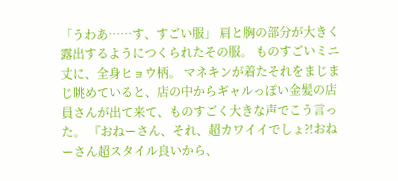「うわあ……す、すごい服」 肩と胸の部分が大きく露出するようにつくられたその服。 ものすごいミニ丈に、全身ヒョウ柄。 マネキンが着たそれをまじまじ眺めていると、店の中からギャルっぽい金髪の店員さんが出て来て、ものすごく大きな声でこう言った。 『おねーさん、それ、超カワイイでしょ?!おねーさん超スタイル良いから、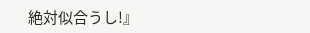絶対似合うし!』